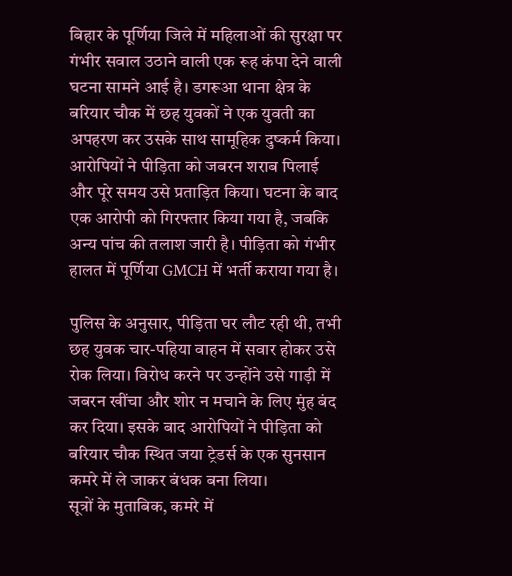बिहार के पूर्णिया जिले में महिलाओं की सुरक्षा पर गंभीर सवाल उठाने वाली एक रूह कंपा देने वाली घटना सामने आई है। डगरूआ थाना क्षेत्र के बरियार चौक में छह युवकों ने एक युवती का अपहरण कर उसके साथ सामूहिक दुष्कर्म किया। आरोपियों ने पीड़िता को जबरन शराब पिलाई और पूरे समय उसे प्रताड़ित किया। घटना के बाद एक आरोपी को गिरफ्तार किया गया है, जबकि अन्य पांच की तलाश जारी है। पीड़िता को गंभीर हालत में पूर्णिया GMCH में भर्ती कराया गया है।

पुलिस के अनुसार, पीड़िता घर लौट रही थी, तभी छह युवक चार-पहिया वाहन में सवार होकर उसे रोक लिया। विरोध करने पर उन्होंने उसे गाड़ी में जबरन खींचा और शोर न मचाने के लिए मुंह बंद कर दिया। इसके बाद आरोपियों ने पीड़िता को बरियार चौक स्थित जया ट्रेडर्स के एक सुनसान कमरे में ले जाकर बंधक बना लिया।
सूत्रों के मुताबिक, कमरे में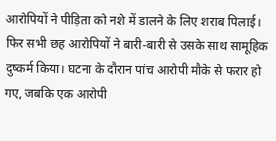आरोपियों ने पीड़िता को नशे में डालने के लिए शराब पिलाई। फिर सभी छह आरोपियों ने बारी-बारी से उसके साथ सामूहिक दुष्कर्म किया। घटना के दौरान पांच आरोपी मौके से फरार हो गए, जबकि एक आरोपी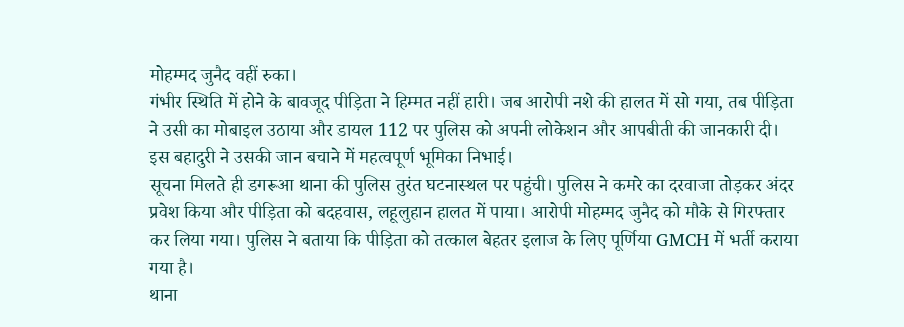मोहम्मद जुनैद वहीं रुका।
गंभीर स्थिति में होने के बावजूद पीड़िता ने हिम्मत नहीं हारी। जब आरोपी नशे की हालत में सो गया, तब पीड़िता ने उसी का मोबाइल उठाया और डायल 112 पर पुलिस को अपनी लोकेशन और आपबीती की जानकारी दी। इस बहादुरी ने उसकी जान बचाने में महत्वपूर्ण भूमिका निभाई।
सूचना मिलते ही डगरूआ थाना की पुलिस तुरंत घटनास्थल पर पहुंची। पुलिस ने कमरे का दरवाजा तोड़कर अंदर प्रवेश किया और पीड़िता को बदहवास, लहूलुहान हालत में पाया। आरोपी मोहम्मद जुनैद को मौके से गिरफ्तार कर लिया गया। पुलिस ने बताया कि पीड़िता को तत्काल बेहतर इलाज के लिए पूर्णिया GMCH में भर्ती कराया गया है।
थाना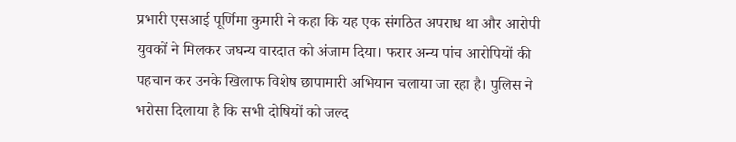प्रभारी एसआई पूर्णिमा कुमारी ने कहा कि यह एक संगठित अपराध था और आरोपी युवकों ने मिलकर जघन्य वारदात को अंजाम दिया। फरार अन्य पांच आरोपियों की पहचान कर उनके खिलाफ विशेष छापामारी अभियान चलाया जा रहा है। पुलिस ने भरोसा दिलाया है कि सभी दोषियों को जल्द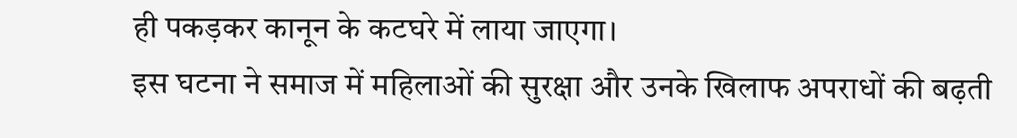ही पकड़कर कानून के कटघरे में लाया जाएगा।
इस घटना ने समाज में महिलाओं की सुरक्षा और उनके खिलाफ अपराधों की बढ़ती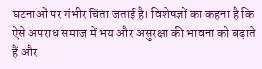घटनाओं पर गंभीर चिंता जताई है। विशेषज्ञों का कहना है कि ऐसे अपराध समाज में भय और असुरक्षा की भावना को बढ़ाते हैं और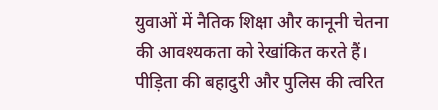युवाओं में नैतिक शिक्षा और कानूनी चेतना की आवश्यकता को रेखांकित करते हैं।
पीड़िता की बहादुरी और पुलिस की त्वरित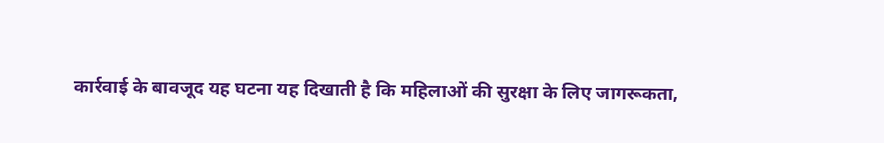कार्रवाई के बावजूद यह घटना यह दिखाती है कि महिलाओं की सुरक्षा के लिए जागरूकता,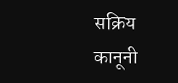सक्रिय कानूनी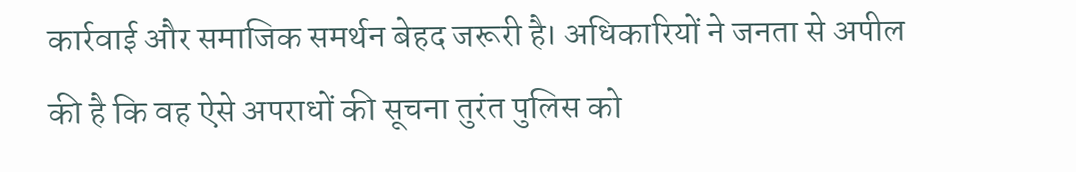कार्रवाई और समाजिक समर्थन बेहद जरूरी है। अधिकारियों ने जनता से अपील की है कि वह ऐसे अपराधों की सूचना तुरंत पुलिस को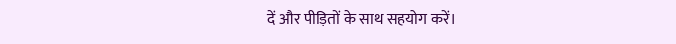दें और पीड़ितों के साथ सहयोग करें।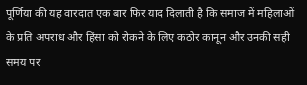पूर्णिया की यह वारदात एक बार फिर याद दिलाती है कि समाज में महिलाओं के प्रति अपराध और हिंसा को रोकने के लिए कठोर कानून और उनकी सही समय पर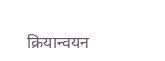क्रियान्वयन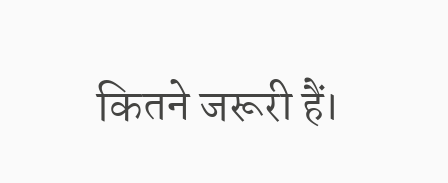कितने जरूरी हैं।